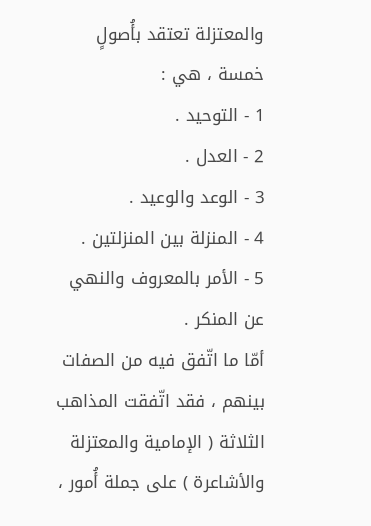والمعتزلة تعتقد بأُصولٍ خمسة ، هي :
1 - التوحيد .
2 - العدل .
3 - الوعد والوعيد .
4 - المنزلة بين المنزلتين .
5 - الأمر بالمعروف والنهي عن المنكر .
أمّا ما اتّفق فيه من الصفات بينهم ، فقد اتّفقت المذاهب الثلاثة ( الإمامية والمعتزلة والأشاعرة ) على جملة أُمور ،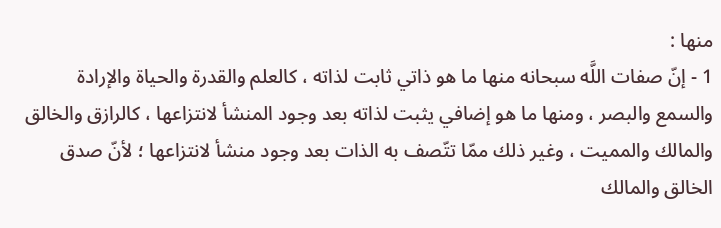منها :
1 - إنّ صفات اللَّه سبحانه منها ما هو ذاتي ثابت لذاته ، كالعلم والقدرة والحياة والإرادة والسمع والبصر ، ومنها ما هو إضافي يثبت لذاته بعد وجود المنشأ لانتزاعها ، كالرازق والخالق والمالك والمميت ، وغير ذلك ممّا تتّصف به الذات بعد وجود منشأ لانتزاعها ؛ لأنّ صدق الخالق والمالك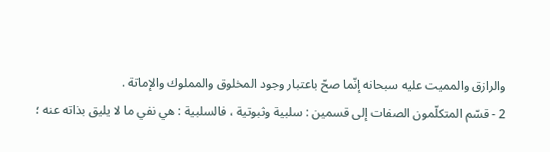والرازق والمميت عليه سبحانه إنّما صحّ باعتبار وجود المخلوق والمملوك والإماتة .
2 - قسّم المتكلّمون الصفات إلى قسمين : سلبية وثبوتية ، فالسلبية : هي نفي ما لا يليق بذاته عنه ؛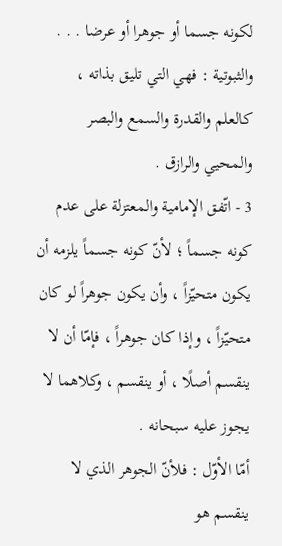لكونه جسما أو جوهرا أو عرضا . . . والثبوتية : فهي التي تليق بذاته ، كالعلم والقدرة والسمع والبصر والمحيي والرازق .
3 - اتّفق الإمامية والمعتزلة على عدم كونه جسماً ؛ لأنّ كونه جسماً يلزمه أن يكون متحيّزاً ، وأن يكون جوهراً لو كان متحيّزاً ، وإذا كان جوهراً ، فإمّا أن لا ينقسم أصلًا ، أو ينقسم ، وكلاهما لا يجوز عليه سبحانه .
أمّا الأوّل : فلأنّ الجوهر الذي لا ينقسم هو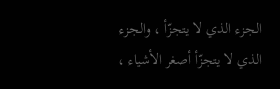الجزء الذي لا يتجزّأ ، والجزء الذي لا يتجزّأ أصغر الأشياء ،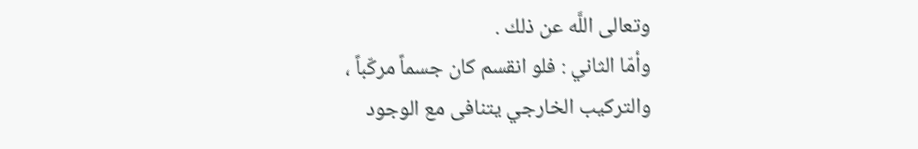وتعالى اللَّه عن ذلك .
وأمّا الثاني : فلو انقسم كان جسماً مركّباً ، والتركيب الخارجي يتنافى مع الوجود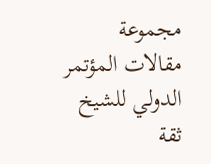مجموعة مقالات المؤتمر الدولي للشيخ ثقة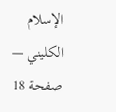الإسلام الكليني — صفحة 18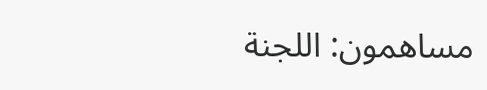مساهمون: اللجنة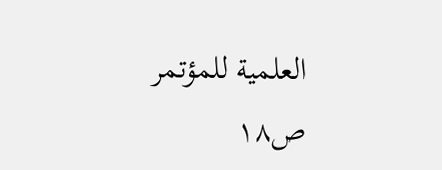العلمية للمؤتمر
ص١٨